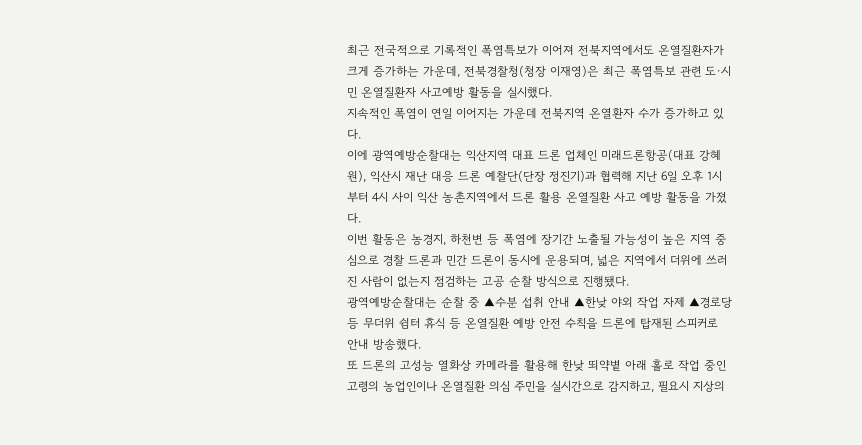최근 전국적으로 기록적인 폭염특보가 이어져 전북지역에서도 온열질환자가 크게 증가하는 가운데, 전북경찰청(청장 이재영)은 최근 폭염특보 관련 도·시민 온열질환자 사고예방 활동을 실시했다.
지속적인 폭염이 연일 이어지는 가운데 전북지역 온열환자 수가 증가하고 있다.
이에 광역예방순찰대는 익산지역 대표 드론 업체인 미래드론항공(대표 강혜원), 익산시 재난 대응 드론 예찰단(단장 정진기)과 협력해 지난 6일 오후 1시부터 4시 사이 익산 농촌지역에서 드론 활용 온열질환 사고 예방 활동을 가졌다.
이번 활동은 농경지, 하천변 등 폭염에 장기간 노출될 가능성이 높은 지역 중심으로 경찰 드론과 민간 드론이 동시에 운용되며, 넓은 지역에서 더위에 쓰러진 사람이 없는지 점검하는 고공 순찰 방식으로 진행됐다.
광역예방순찰대는 순찰 중 ▲수분 섭취 안내 ▲한낮 야외 작업 자제 ▲경로당 등 무더위 쉼터 휴식 등 온열질환 예방 안전 수칙을 드론에 탑재된 스피커로 안내 방송했다.
또 드론의 고성능 열화상 카메라를 활용해 한낮 뙤약볕 아래 홀로 작업 중인 고령의 농업인이나 온열질환 의심 주민을 실시간으로 감지하고, 필요시 지상의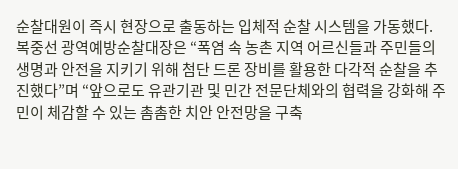순찰대원이 즉시 현장으로 출동하는 입체적 순찰 시스템을 가동했다.
복중선 광역예방순찰대장은 “폭염 속 농촌 지역 어르신들과 주민들의 생명과 안전을 지키기 위해 첨단 드론 장비를 활용한 다각적 순찰을 추진했다”며 “앞으로도 유관기관 및 민간 전문단체와의 협력을 강화해 주민이 체감할 수 있는 촘촘한 치안 안전망을 구축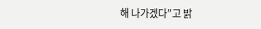해 나가겠다”고 밝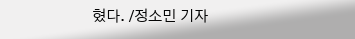혔다. /정소민 기자